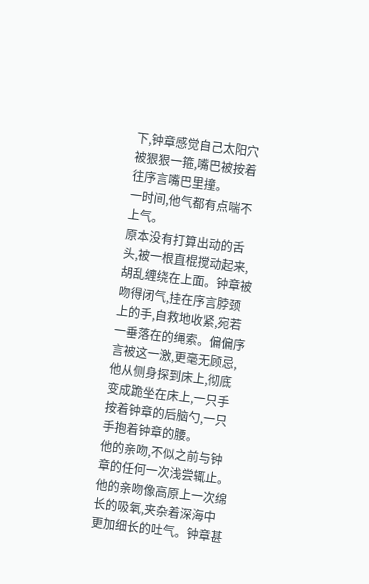下,钟章感觉自己太阳穴被狠狠一箍,嘴巴被按着往序言嘴巴里撞。
一时间,他气都有点喘不上气。
原本没有打算出动的舌头,被一根直棍搅动起来,胡乱缠绕在上面。钟章被吻得闭气,挂在序言脖颈上的手,自救地收紧,宛若一垂落在的绳索。偏偏序言被这一激,更毫无顾忌,他从侧身探到床上,彻底变成跪坐在床上,一只手按着钟章的后脑勺,一只手抱着钟章的腰。
他的亲吻,不似之前与钟章的任何一次浅尝辄止。
他的亲吻像高原上一次绵长的吸氧,夹杂着深海中更加细长的吐气。钟章甚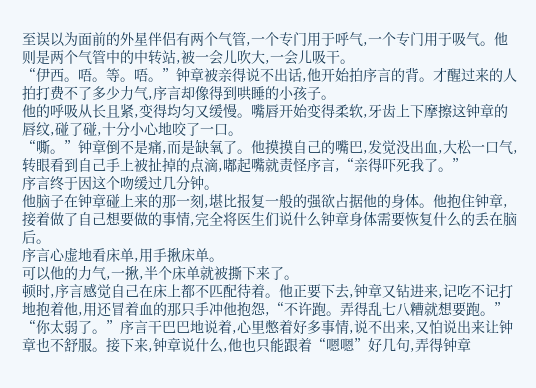至误以为面前的外星伴侣有两个气管,一个专门用于呼气,一个专门用于吸气。他则是两个气管中的中转站,被一会儿吹大,一会儿吸干。
“伊西。唔。等。唔。”钟章被亲得说不出话,他开始拍序言的背。才醒过来的人拍打费不了多少力气,序言却像得到哄睡的小孩子。
他的呼吸从长且紧,变得均匀又缓慢。嘴唇开始变得柔软,牙齿上下摩擦这钟章的唇纹,碰了碰,十分小心地咬了一口。
“嘶。”钟章倒不是痛,而是缺氧了。他摸摸自己的嘴巴,发觉没出血,大松一口气,转眼看到自己手上被扯掉的点滴,嘟起嘴就责怪序言,“亲得吓死我了。”
序言终于因这个吻缓过几分钟。
他脑子在钟章碰上来的那一刻,堪比报复一般的强欲占据他的身体。他抱住钟章,接着做了自己想要做的事情,完全将医生们说什么钟章身体需要恢复什么的丢在脑后。
序言心虚地看床单,用手揪床单。
可以他的力气,一揪,半个床单就被撕下来了。
顿时,序言感觉自己在床上都不匹配待着。他正要下去,钟章又钻进来,记吃不记打地抱着他,用还冒着血的那只手冲他抱怨,“不许跑。弄得乱七八糟就想要跑。”
“你太弱了。”序言干巴巴地说着,心里憋着好多事情,说不出来,又怕说出来让钟章也不舒服。接下来,钟章说什么,他也只能跟着“嗯嗯”好几句,弄得钟章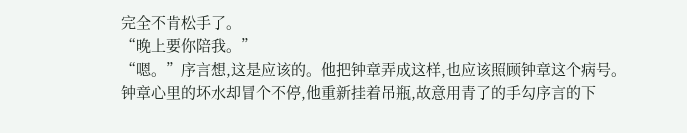完全不肯松手了。
“晚上要你陪我。”
“嗯。”序言想,这是应该的。他把钟章弄成这样,也应该照顾钟章这个病号。
钟章心里的坏水却冒个不停,他重新挂着吊瓶,故意用青了的手勾序言的下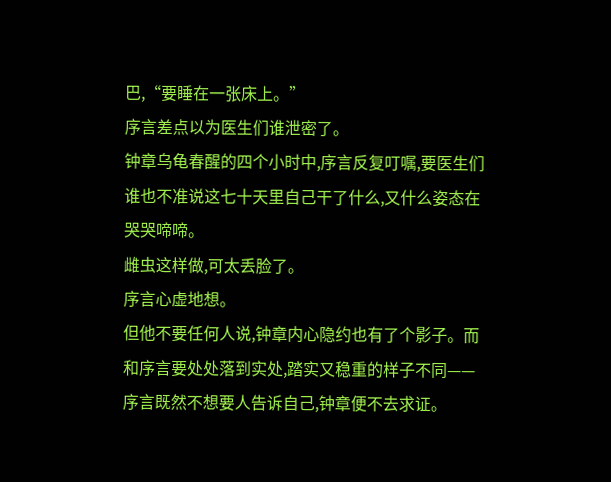巴,“要睡在一张床上。”
序言差点以为医生们谁泄密了。
钟章乌龟春醒的四个小时中,序言反复叮嘱,要医生们谁也不准说这七十天里自己干了什么,又什么姿态在哭哭啼啼。
雌虫这样做,可太丢脸了。
序言心虚地想。
但他不要任何人说,钟章内心隐约也有了个影子。而和序言要处处落到实处,踏实又稳重的样子不同——序言既然不想要人告诉自己,钟章便不去求证。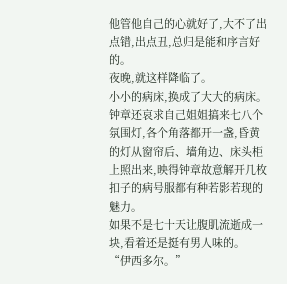他管他自己的心就好了,大不了出点错,出点丑,总归是能和序言好的。
夜晚,就这样降临了。
小小的病床,换成了大大的病床。钟章还哀求自己姐姐搞来七八个氛围灯,各个角落都开一盏,昏黄的灯从窗帘后、墙角边、床头柜上照出来,映得钟章故意解开几枚扣子的病号服都有种若影若现的魅力。
如果不是七十天让腹肌流逝成一块,看着还是挺有男人味的。
“伊西多尔。”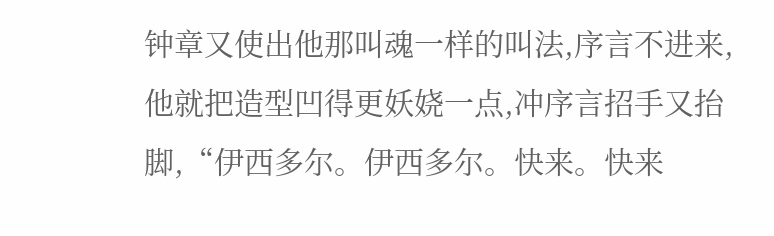钟章又使出他那叫魂一样的叫法,序言不进来,他就把造型凹得更妖娆一点,冲序言招手又抬脚,“伊西多尔。伊西多尔。快来。快来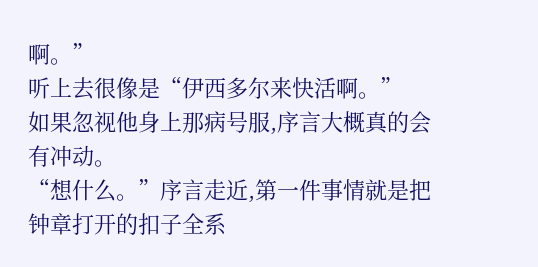啊。”
听上去很像是“伊西多尔来快活啊。”
如果忽视他身上那病号服,序言大概真的会有冲动。
“想什么。”序言走近,第一件事情就是把钟章打开的扣子全系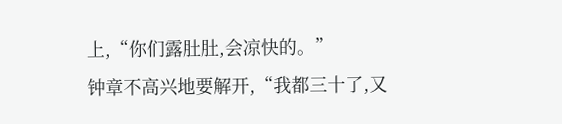上,“你们露肚肚,会凉快的。”
钟章不高兴地要解开,“我都三十了,又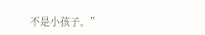不是小孩子。”